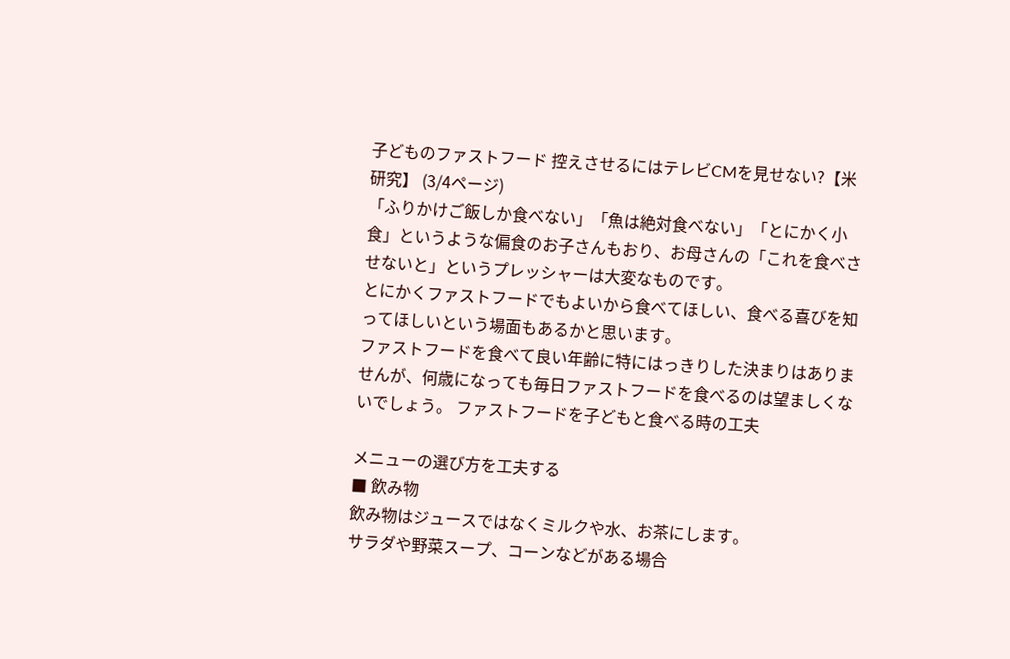子どものファストフード 控えさせるにはテレビCMを見せない?【米 研究】 (3/4ページ)
「ふりかけご飯しか食べない」「魚は絶対食べない」「とにかく小食」というような偏食のお子さんもおり、お母さんの「これを食べさせないと」というプレッシャーは大変なものです。
とにかくファストフードでもよいから食べてほしい、食べる喜びを知ってほしいという場面もあるかと思います。
ファストフードを食べて良い年齢に特にはっきりした決まりはありませんが、何歳になっても毎日ファストフードを食べるのは望ましくないでしょう。 ファストフードを子どもと食べる時の工夫

メニューの選び方を工夫する
■ 飲み物
飲み物はジュースではなくミルクや水、お茶にします。
サラダや野菜スープ、コーンなどがある場合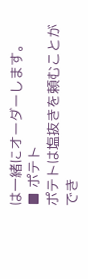は一緒にオーダーします。
■ ポテト
ポテトは塩抜きを頼むことができ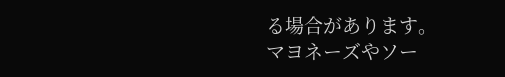る場合があります。
マヨネーズやソー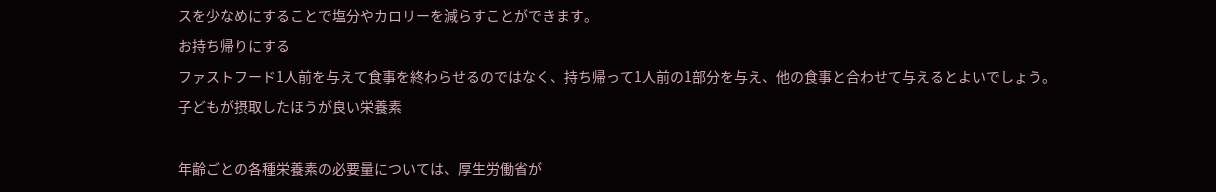スを少なめにすることで塩分やカロリーを減らすことができます。
お持ち帰りにする
ファストフード1人前を与えて食事を終わらせるのではなく、持ち帰って1人前の1部分を与え、他の食事と合わせて与えるとよいでしょう。 子どもが摂取したほうが良い栄養素

年齢ごとの各種栄養素の必要量については、厚生労働省が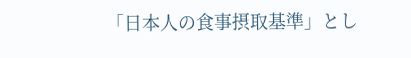「日本人の食事摂取基準」とし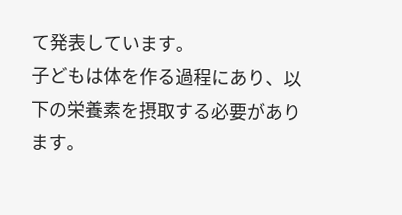て発表しています。
子どもは体を作る過程にあり、以下の栄養素を摂取する必要があります。